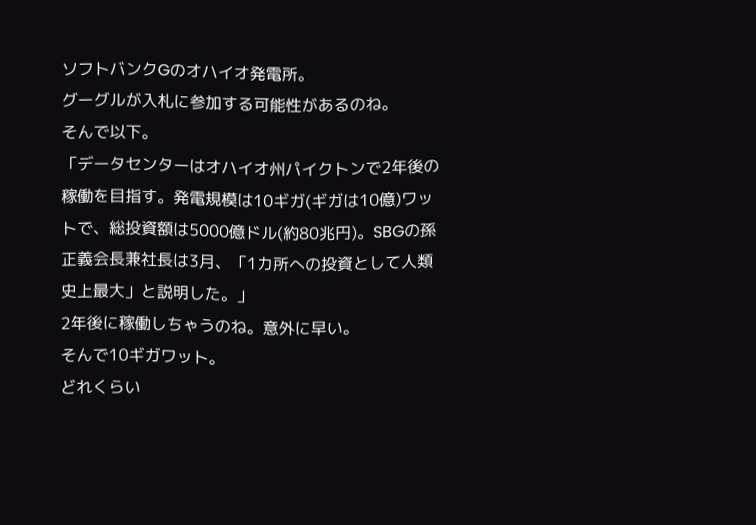ソフトバンクGのオハイオ発電所。
グーグルが入札に参加する可能性があるのね。
そんで以下。
「データセンターはオハイオ州パイクトンで2年後の稼働を目指す。発電規模は10ギガ(ギガは10億)ワットで、総投資額は5000億ドル(約80兆円)。SBGの孫正義会長兼社長は3月、「1カ所への投資として人類史上最大」と説明した。」
2年後に稼働しちゃうのね。意外に早い。
そんで10ギガワット。
どれくらい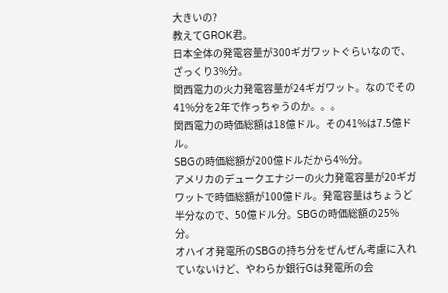大きいの?
教えてGROK君。
日本全体の発電容量が300ギガワットぐらいなので、ざっくり3%分。
関西電力の火力発電容量が24ギガワット。なのでその41%分を2年で作っちゃうのか。。。
関西電力の時価総額は18億ドル。その41%は7.5億ドル。
SBGの時価総額が200億ドルだから4%分。
アメリカのデュークエナジーの火力発電容量が20ギガワットで時価総額が100億ドル。発電容量はちょうど半分なので、50億ドル分。SBGの時価総額の25%分。
オハイオ発電所のSBGの持ち分をぜんぜん考慮に入れていないけど、やわらか銀行Gは発電所の会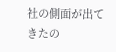社の側面が出てきたの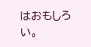はおもしろい。